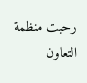رحبت منظمة التعاون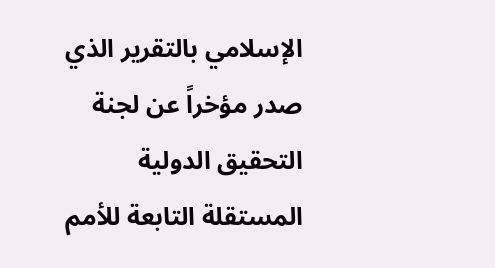الإسلامي بالتقرير الذي صدر مؤخراً عن لجنة التحقيق الدولية المستقلة التابعة للأمم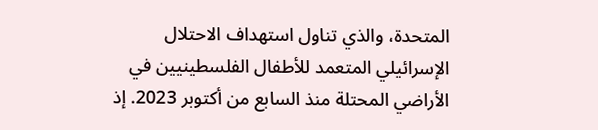المتحدة، والذي تناول استهداف الاحتلال الإسرائيلي المتعمد للأطفال الفلسطينيين في الأراضي المحتلة منذ السابع من أكتوبر 2023. إذ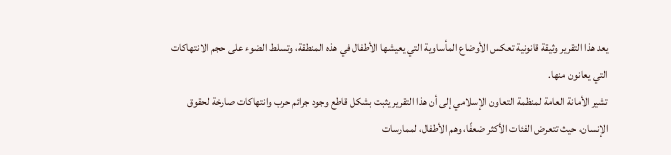يعد هذا التقرير وثيقة قانونية تعكس الأوضاع المأساوية التي يعيشها الأطفال في هذه المنطقة، وتسلط الضوء على حجم الانتهاكات التي يعانون منها.
تشير الأمانة العامة لمنظمة التعاون الإسلامي إلى أن هذا التقرير يثبت بشكل قاطع وجود جرائم حرب وانتهاكات صارخة لحقوق الإنسان، حيث تتعرض الفئات الأكثر ضعفًا، وهم الأطفال، لممارسات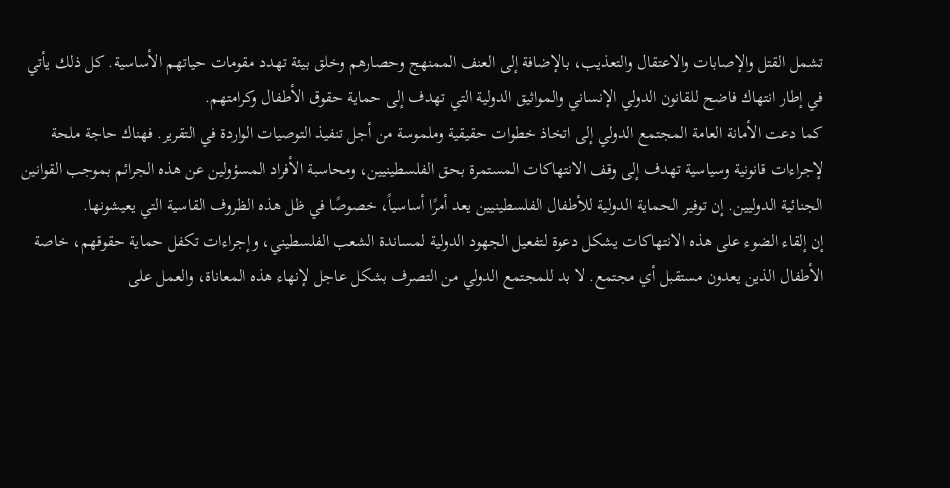تشمل القتل والإصابات والاعتقال والتعذيب، بالإضافة إلى العنف الممنهج وحصارهم وخلق بيئة تهدد مقومات حياتهم الأساسية. كل ذلك يأتي في إطار انتهاك فاضح للقانون الدولي الإنساني والمواثيق الدولية التي تهدف إلى حماية حقوق الأطفال وكرامتهم.
كما دعت الأمانة العامة المجتمع الدولي إلى اتخاذ خطوات حقيقية وملموسة من أجل تنفيذ التوصيات الواردة في التقرير. فهناك حاجة ملحة لإجراءات قانونية وسياسية تهدف إلى وقف الانتهاكات المستمرة بحق الفلسطينيين، ومحاسبة الأفراد المسؤولين عن هذه الجرائم بموجب القوانين الجنائية الدوليين. إن توفير الحماية الدولية للأطفال الفلسطينيين يعد أمرًا أساسياً، خصوصًا في ظل هذه الظروف القاسية التي يعيشونها.
إن إلقاء الضوء على هذه الانتهاكات يشكل دعوة لتفعيل الجهود الدولية لمساندة الشعب الفلسطيني، وإجراءات تكفل حماية حقوقهم، خاصة الأطفال الذين يعدون مستقبل أي مجتمع. لا بد للمجتمع الدولي من التصرف بشكل عاجل لإنهاء هذه المعاناة، والعمل على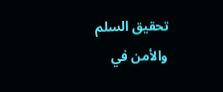تحقيق السلم والأمن في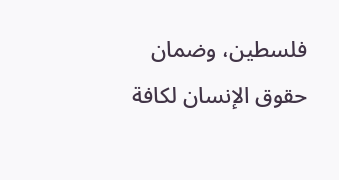فلسطين، وضمان حقوق الإنسان لكافة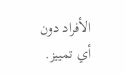الأفراد دون أي تمييز.